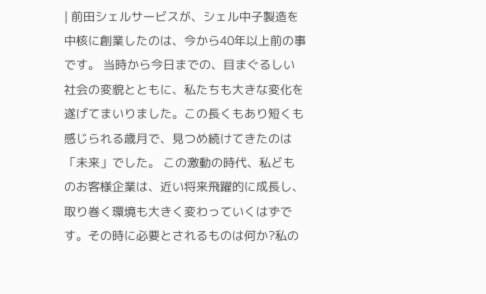| 前田シェルサービスが、シェル中子製造を中核に創業したのは、今から40年以上前の事です。 当時から今日までの、目まぐるしい社会の変貌とともに、私たちも大きな変化を遂げてまいりました。この長くもあり短くも感じられる歳月で、見つめ続けてきたのは「未来」でした。 この激動の時代、私どものお客様企業は、近い将来飛躍的に成長し、取り巻く環境も大きく変わっていくはずです。その時に必要とされるものは何か?私の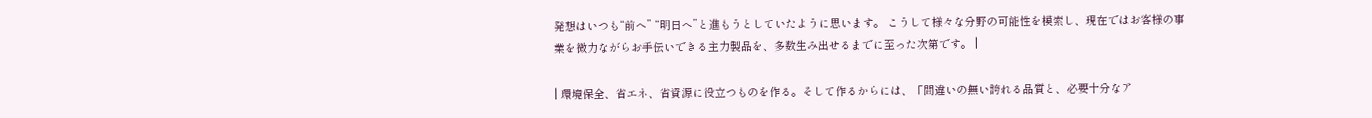発想はいつも“前へ” “明日へ”と進もうとしていたように思います。 こうして様々な分野の可能性を模索し、現在ではお客様の事業を微力ながらお手伝いできる主力製品を、多数生み出せるまでに至った次第です。 |

| 環境保全、省エネ、省資源に役立つものを作る。そして作るからには、「間違いの無い誇れる品質と、必要十分なア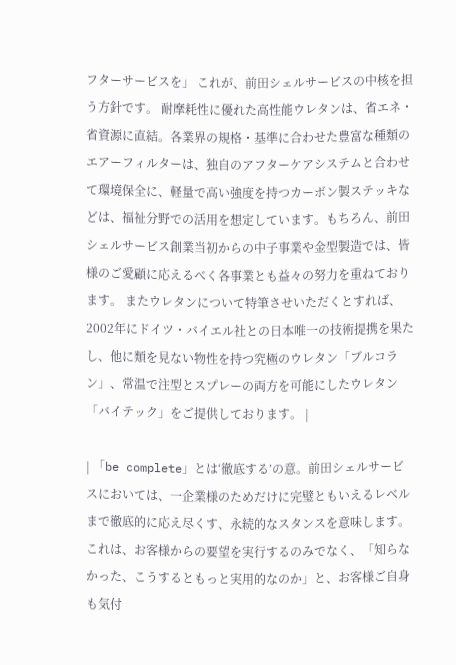フターサービスを」 これが、前田シェルサービスの中核を担う方針です。 耐摩耗性に優れた高性能ウレタンは、省エネ・省資源に直結。各業界の規格・基準に合わせた豊富な種類のエアーフィルターは、独自のアフターケアシステムと合わせて環境保全に、軽量で高い強度を持つカーボン製ステッキなどは、福祉分野での活用を想定しています。もちろん、前田シェルサービス創業当初からの中子事業や金型製造では、皆様のご愛顧に応えるべく各事業とも益々の努力を重ねております。 またウレタンについて特筆させいただくとすれば、2002年にドイツ・バイエル社との日本唯一の技術提携を果たし、他に類を見ない物性を持つ究極のウレタン「ブルコラン」、常温で注型とスプレーの両方を可能にしたウレタン「バイテック」をご提供しております。 |

| 「be complete」とは‘徹底する’の意。前田シェルサービスにおいては、一企業様のためだけに完璧ともいえるレベルまで徹底的に応え尽くす、永続的なスタンスを意味します。
これは、お客様からの要望を実行するのみでなく、「知らなかった、こうするともっと実用的なのか」と、お客様ご自身も気付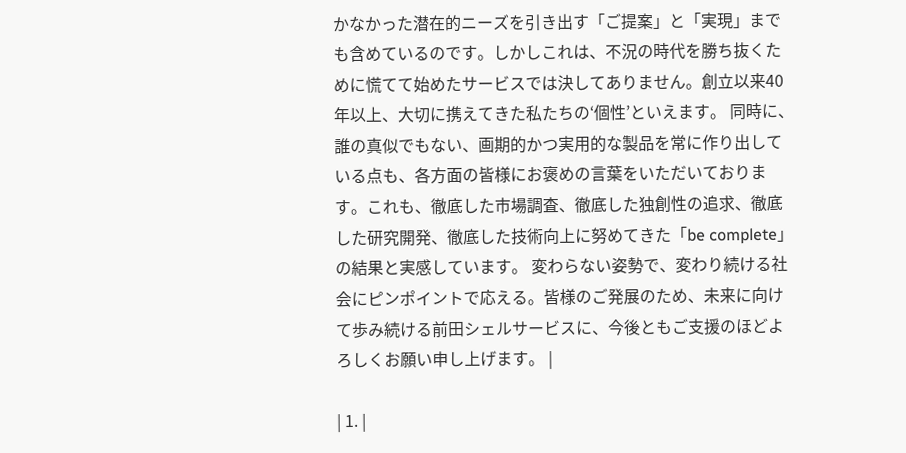かなかった潜在的ニーズを引き出す「ご提案」と「実現」までも含めているのです。しかしこれは、不況の時代を勝ち抜くために慌てて始めたサービスでは決してありません。創立以来40年以上、大切に携えてきた私たちの‘個性’といえます。 同時に、誰の真似でもない、画期的かつ実用的な製品を常に作り出している点も、各方面の皆様にお褒めの言葉をいただいております。これも、徹底した市場調査、徹底した独創性の追求、徹底した研究開発、徹底した技術向上に努めてきた「be complete」の結果と実感しています。 変わらない姿勢で、変わり続ける社会にピンポイントで応える。皆様のご発展のため、未来に向けて歩み続ける前田シェルサービスに、今後ともご支援のほどよろしくお願い申し上げます。 |

| 1. |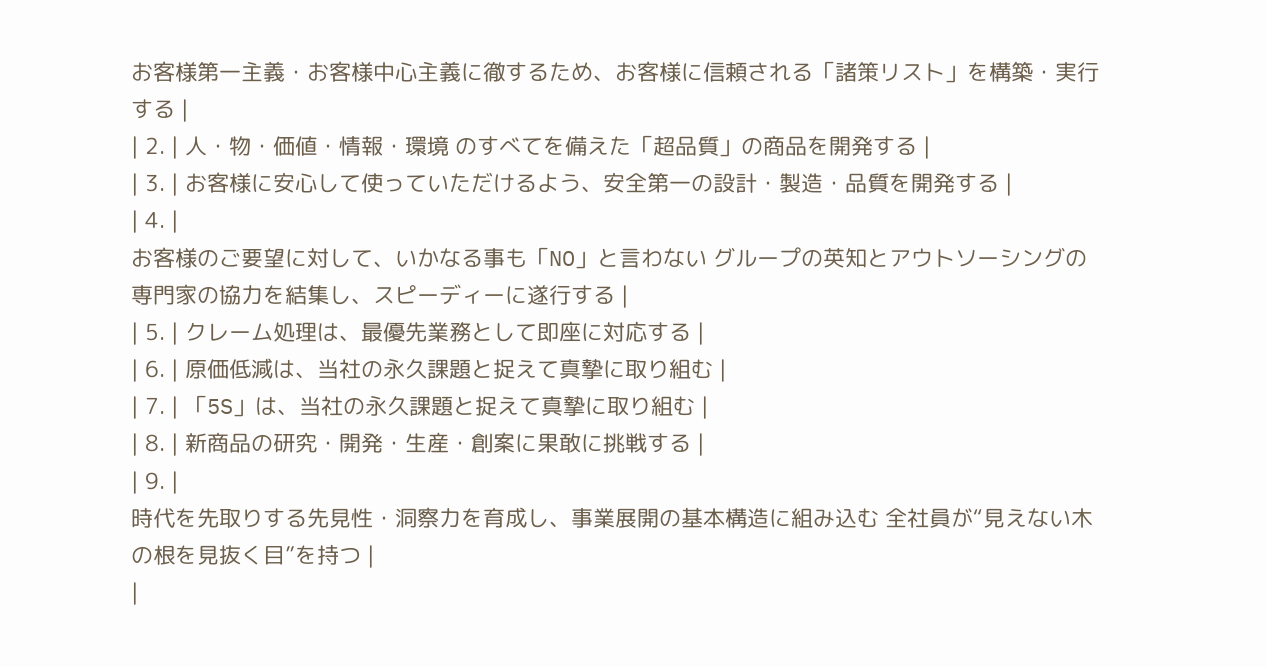お客様第一主義・お客様中心主義に徹するため、お客様に信頼される「諸策リスト」を構築・実行する |
| 2. | 人・物・価値・情報・環境 のすべてを備えた「超品質」の商品を開発する |
| 3. | お客様に安心して使っていただけるよう、安全第一の設計・製造・品質を開発する |
| 4. |
お客様のご要望に対して、いかなる事も「NO」と言わない グループの英知とアウトソーシングの専門家の協力を結集し、スピーディーに遂行する |
| 5. | クレーム処理は、最優先業務として即座に対応する |
| 6. | 原価低減は、当社の永久課題と捉えて真摯に取り組む |
| 7. | 「5S」は、当社の永久課題と捉えて真摯に取り組む |
| 8. | 新商品の研究・開発・生産・創案に果敢に挑戦する |
| 9. |
時代を先取りする先見性・洞察力を育成し、事業展開の基本構造に組み込む 全社員が“見えない木の根を見抜く目”を持つ |
|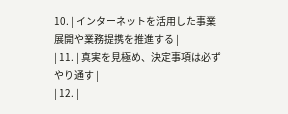10. | インターネットを活用した事業展開や業務提携を推進する |
| 11. | 真実を見極め、決定事項は必ずやり通す |
| 12. |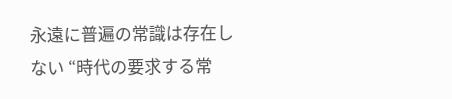永遠に普遍の常識は存在しない “時代の要求する常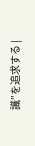識”を追求する |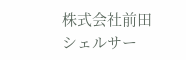株式会社前田シェルサー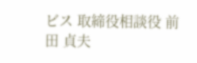ビス 取締役相談役 前田 貞夫